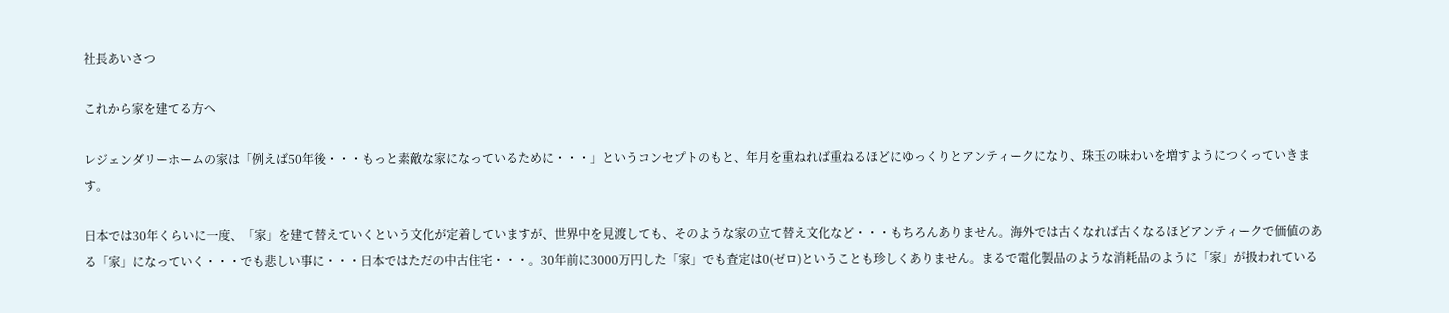社長あいさつ

これから家を建てる方へ

レジェンダリーホームの家は「例えば50年後・・・もっと素敵な家になっているために・・・」というコンセプトのもと、年月を重ねれば重ねるほどにゆっくりとアンティークになり、珠玉の味わいを増すようにつくっていきます。

日本では30年くらいに一度、「家」を建て替えていくという文化が定着していますが、世界中を見渡しても、そのような家の立て替え文化など・・・もちろんありません。海外では古くなれば古くなるほどアンティークで価値のある「家」になっていく・・・でも悲しい事に・・・日本ではただの中古住宅・・・。30年前に3000万円した「家」でも査定は0(ゼロ)ということも珍しくありません。まるで電化製品のような消耗品のように「家」が扱われている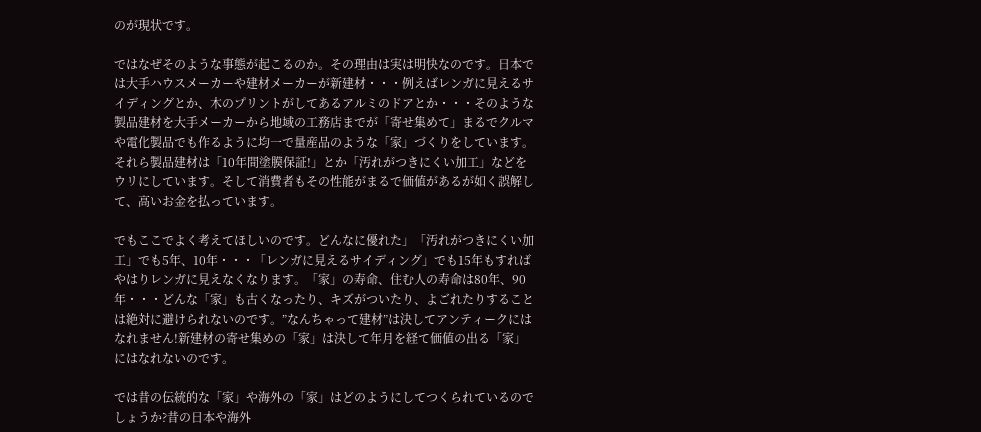のが現状です。

ではなぜそのような事態が起こるのか。その理由は実は明快なのです。日本では大手ハウスメーカーや建材メーカーが新建材・・・例えばレンガに見えるサイディングとか、木のプリントがしてあるアルミのドアとか・・・そのような製品建材を大手メーカーから地域の工務店までが「寄せ集めて」まるでクルマや電化製品でも作るように均一で量産品のような「家」づくりをしています。それら製品建材は「10年間塗膜保証!」とか「汚れがつきにくい加工」などをウリにしています。そして消費者もその性能がまるで価値があるが如く誤解して、高いお金を払っています。

でもここでよく考えてほしいのです。どんなに優れた」「汚れがつきにくい加工」でも5年、10年・・・「レンガに見えるサイディング」でも15年もすればやはりレンガに見えなくなります。「家」の寿命、住む人の寿命は80年、90年・・・どんな「家」も古くなったり、キズがついたり、よごれたりすることは絶対に避けられないのです。”なんちゃって建材”は決してアンティークにはなれません!新建材の寄せ集めの「家」は決して年月を経て価値の出る「家」にはなれないのです。

では昔の伝統的な「家」や海外の「家」はどのようにしてつくられているのでしょうか?昔の日本や海外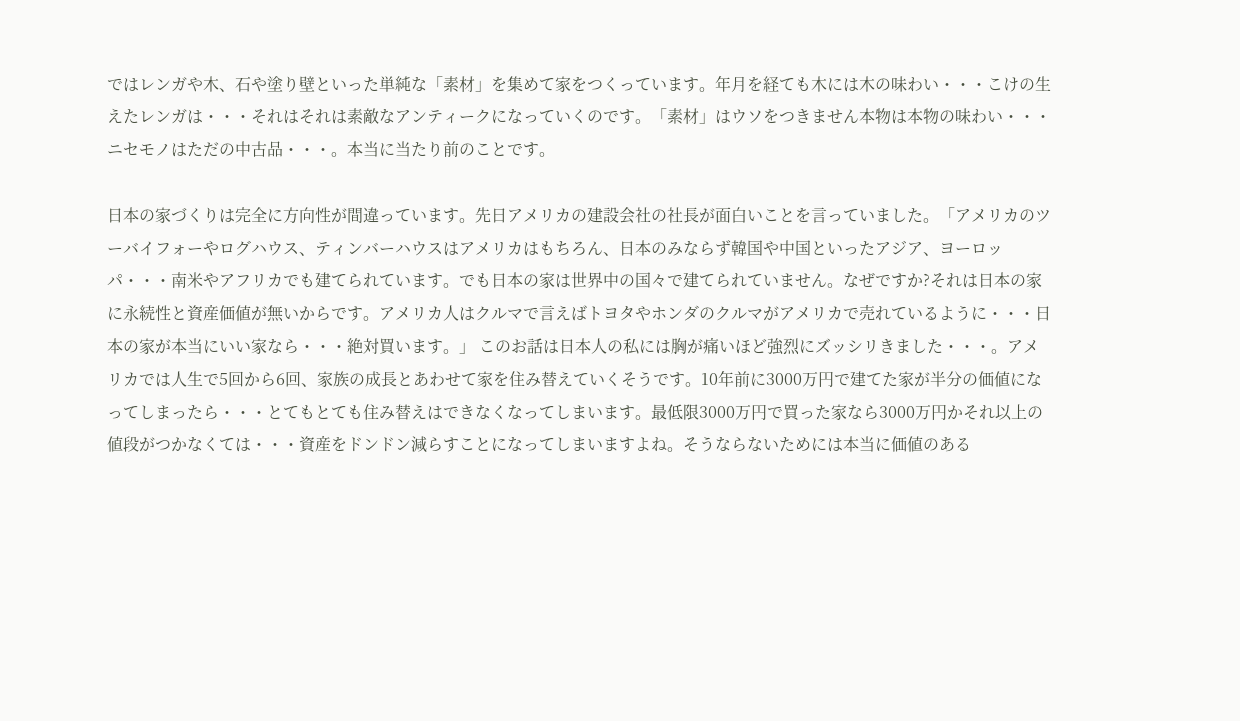ではレンガや木、石や塗り壁といった単純な「素材」を集めて家をつくっています。年月を経ても木には木の味わい・・・こけの生えたレンガは・・・それはそれは素敵なアンティークになっていくのです。「素材」はウソをつきません本物は本物の味わい・・・ニセモノはただの中古品・・・。本当に当たり前のことです。

日本の家づくりは完全に方向性が間違っています。先日アメリカの建設会社の社長が面白いことを言っていました。「アメリカのツーバイフォーやログハウス、ティンバーハウスはアメリカはもちろん、日本のみならず韓国や中国といったアジア、ヨーロッパ・・・南米やアフリカでも建てられています。でも日本の家は世界中の国々で建てられていません。なぜですか?それは日本の家に永続性と資産価値が無いからです。アメリカ人はクルマで言えばトヨタやホンダのクルマがアメリカで売れているように・・・日本の家が本当にいい家なら・・・絶対買います。」 このお話は日本人の私には胸が痛いほど強烈にズッシリきました・・・。アメリカでは人生で5回から6回、家族の成長とあわせて家を住み替えていくそうです。10年前に3000万円で建てた家が半分の価値になってしまったら・・・とてもとても住み替えはできなくなってしまいます。最低限3000万円で買った家なら3000万円かそれ以上の値段がつかなくては・・・資産をドンドン減らすことになってしまいますよね。そうならないためには本当に価値のある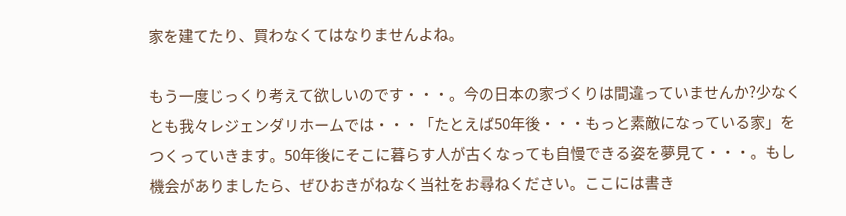家を建てたり、買わなくてはなりませんよね。

もう一度じっくり考えて欲しいのです・・・。今の日本の家づくりは間違っていませんか?少なくとも我々レジェンダリホームでは・・・「たとえば50年後・・・もっと素敵になっている家」をつくっていきます。50年後にそこに暮らす人が古くなっても自慢できる姿を夢見て・・・。もし機会がありましたら、ぜひおきがねなく当社をお尋ねください。ここには書き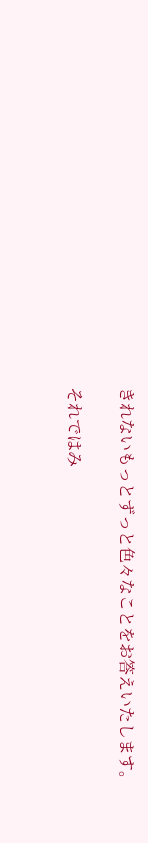きれないもっとずっと色々なことをお答えいたします。

それではみ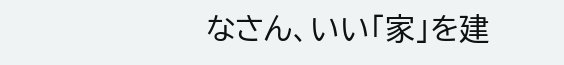なさん、いい「家」を建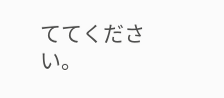ててください。